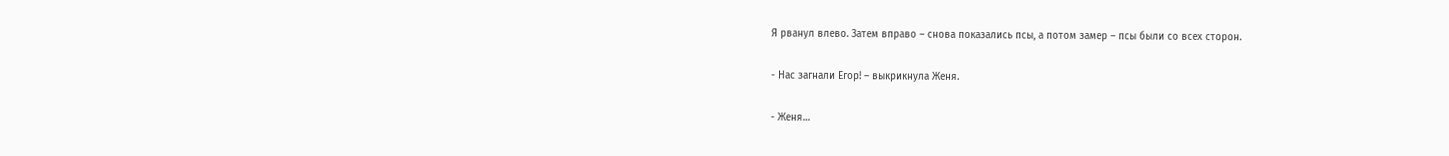Я рванул влево. Затем вправо – снова показались псы, а потом замер – псы были со всех сторон.

- Нас загнали Егор! – выкрикнула Женя.

- Женя…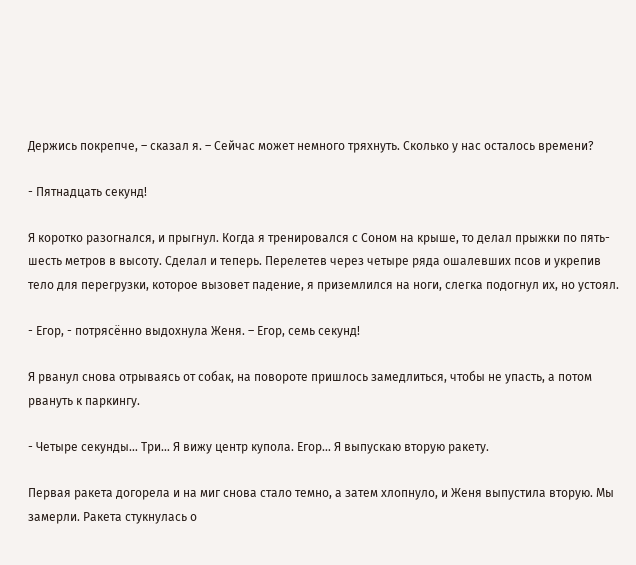Держись покрепче, – сказал я. – Сейчас может немного тряхнуть. Сколько у нас осталось времени?

- Пятнадцать секунд!

Я коротко разогнался, и прыгнул. Когда я тренировался с Соном на крыше, то делал прыжки по пять-шесть метров в высоту. Сделал и теперь. Перелетев через четыре ряда ошалевших псов и укрепив тело для перегрузки, которое вызовет падение, я приземлился на ноги, слегка подогнул их, но устоял.

- Егор, - потрясённо выдохнула Женя. – Егор, семь секунд!

Я рванул снова отрываясь от собак, на повороте пришлось замедлиться, чтобы не упасть, а потом рвануть к паркингу.

- Четыре секунды… Три… Я вижу центр купола. Егор… Я выпускаю вторую ракету.

Первая ракета догорела и на миг снова стало темно, а затем хлопнуло, и Женя выпустила вторую. Мы замерли. Ракета стукнулась о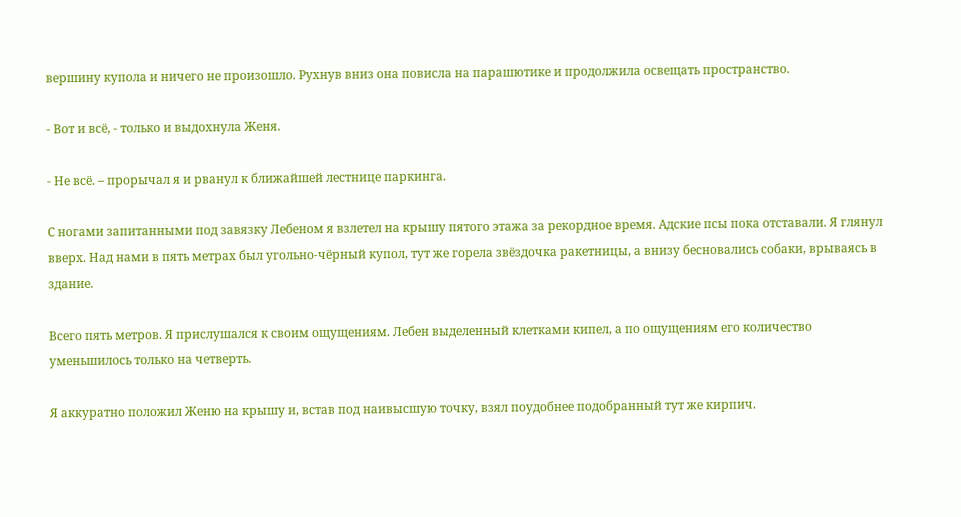вершину купола и ничего не произошло. Рухнув вниз она повисла на парашютике и продолжила освещать пространство.

- Вот и всё, - только и выдохнула Женя.

- Не всё. – прорычал я и рванул к ближайшей лестнице паркинга.

С ногами запитанными под завязку Лебеном я взлетел на крышу пятого этажа за рекордное время. Адские псы пока отставали. Я глянул вверх. Над нами в пять метрах был угольно-чёрный купол, тут же горела звёздочка ракетницы, а внизу бесновались собаки, врываясь в здание.

Всего пять метров. Я прислушался к своим ощущениям. Лебен выделенный клетками кипел, а по ощущениям его количество уменьшилось только на четверть.

Я аккуратно положил Женю на крышу и, встав под наивысшую точку, взял поудобнее подобранный тут же кирпич.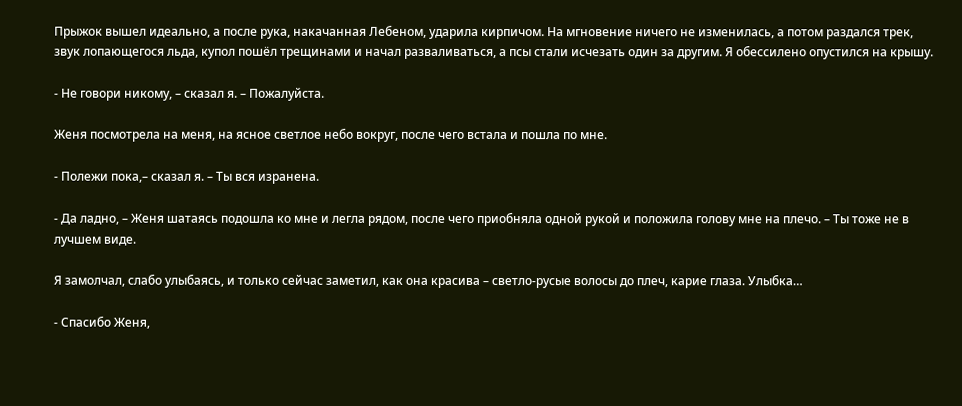Прыжок вышел идеально, а после рука, накачанная Лебеном, ударила кирпичом. На мгновение ничего не изменилась, а потом раздался трек, звук лопающегося льда, купол пошёл трещинами и начал разваливаться, а псы стали исчезать один за другим. Я обессилено опустился на крышу.

- Не говори никому, – сказал я. – Пожалуйста.

Женя посмотрела на меня, на ясное светлое небо вокруг, после чего встала и пошла по мне.

- Полежи пока,– сказал я. – Ты вся изранена.

- Да ладно, – Женя шатаясь подошла ко мне и легла рядом, после чего приобняла одной рукой и положила голову мне на плечо. – Ты тоже не в лучшем виде.

Я замолчал, слабо улыбаясь, и только сейчас заметил, как она красива – светло-русые волосы до плеч, карие глаза. Улыбка…

- Спасибо Женя,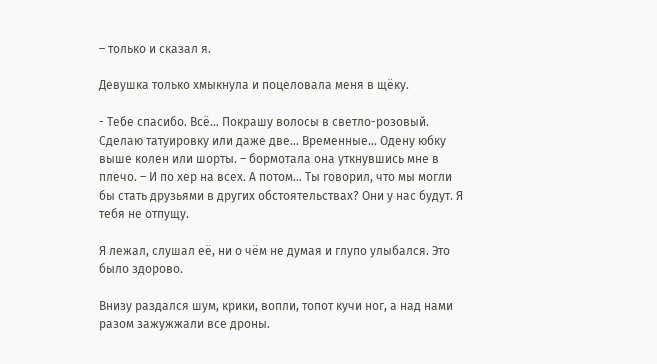– только и сказал я.

Девушка только хмыкнула и поцеловала меня в щёку.

- Тебе спасибо. Всё… Покрашу волосы в светло-розовый. Сделаю татуировку или даже две… Временные… Одену юбку выше колен или шорты. – бормотала она уткнувшись мне в плечо. – И по хер на всех. А потом… Ты говорил, что мы могли бы стать друзьями в других обстоятельствах? Они у нас будут. Я тебя не отпущу.

Я лежал, слушал её, ни о чём не думая и глупо улыбался. Это было здорово.

Внизу раздался шум, крики, вопли, топот кучи ног, а над нами разом зажужжали все дроны.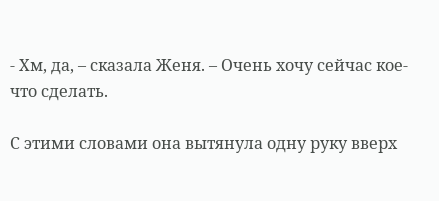- Хм, да, – сказала Женя. – Очень хочу сейчас кое-что сделать.

С этими словами она вытянула одну руку вверх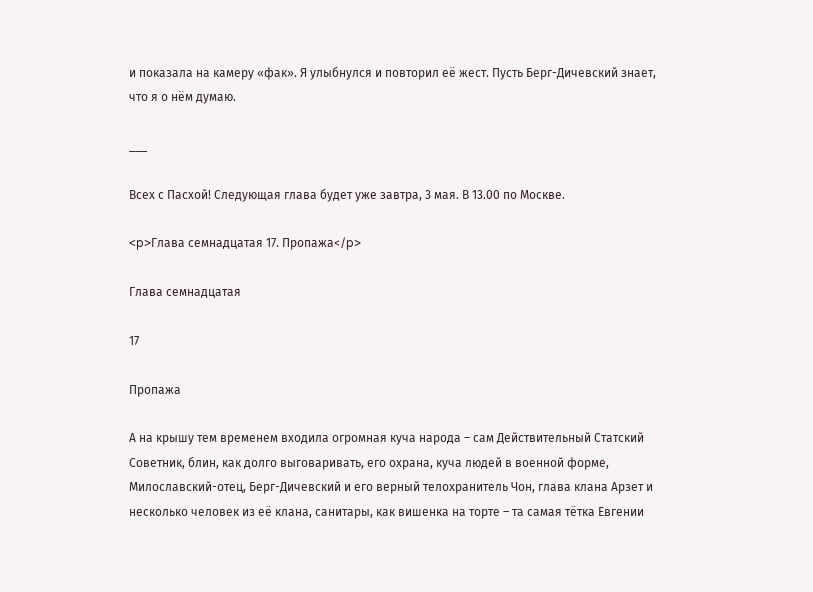и показала на камеру «фак». Я улыбнулся и повторил её жест. Пусть Берг-Дичевский знает, что я о нём думаю.

___

Всех с Пасхой! Следующая глава будет уже завтра, 3 мая. В 13.00 по Москве.

<p>Глава семнадцатая 17. Пропажа</p>

Глава семнадцатая

17

Пропажа

А на крышу тем временем входила огромная куча народа – сам Действительный Статский Советник, блин, как долго выговаривать, его охрана, куча людей в военной форме, Милославский-отец, Берг-Дичевский и его верный телохранитель Чон, глава клана Арзет и несколько человек из её клана, санитары, как вишенка на торте – та самая тётка Евгении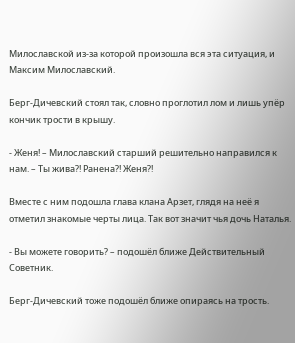Милославской из-за которой произошла вся эта ситуация, и Максим Милославский.

Берг-Дичевский стоял так, словно проглотил лом и лишь упёр кончик трости в крышу.

- Женя! – Милославский старший решительно направился к нам. – Ты жива?! Ранена?! Женя?!

Вместе с ним подошла глава клана Арзет, глядя на неё я отметил знакомые черты лица. Так вот значит чья дочь Наталья.

- Вы можете говорить? – подошёл ближе Действительный Советник.

Берг-Дичевский тоже подошёл ближе опираясь на трость.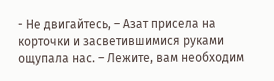- Не двигайтесь, – Азат присела на корточки и засветившимися руками ощупала нас. – Лежите, вам необходим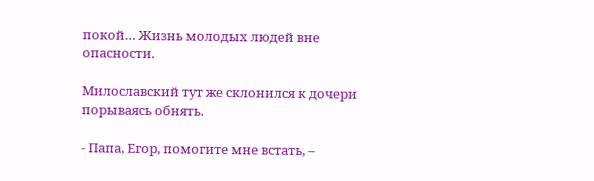покой… Жизнь молодых людей вне опасности.

Милославский тут же склонился к дочери порываясь обнять.

- Папа, Егор, помогите мне встать, –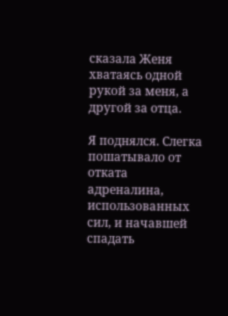сказала Женя хватаясь одной рукой за меня, а другой за отца.

Я поднялся. Слегка пошатывало от отката адреналина, использованных сил, и начавшей спадать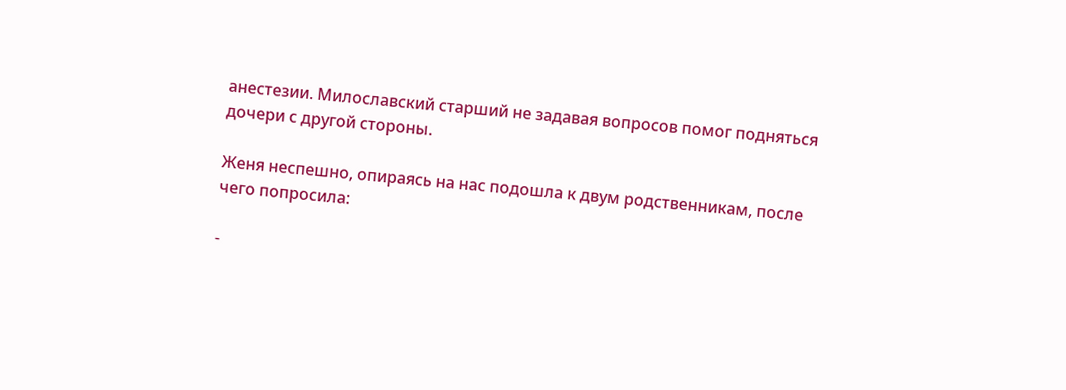анестезии. Милославский старший не задавая вопросов помог подняться дочери с другой стороны.

Женя неспешно, опираясь на нас подошла к двум родственникам, после чего попросила:

-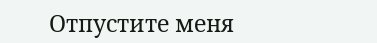Отпустите меня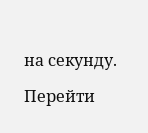на секунду.

Перейти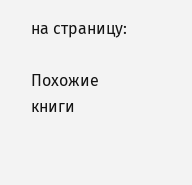на страницу:

Похожие книги